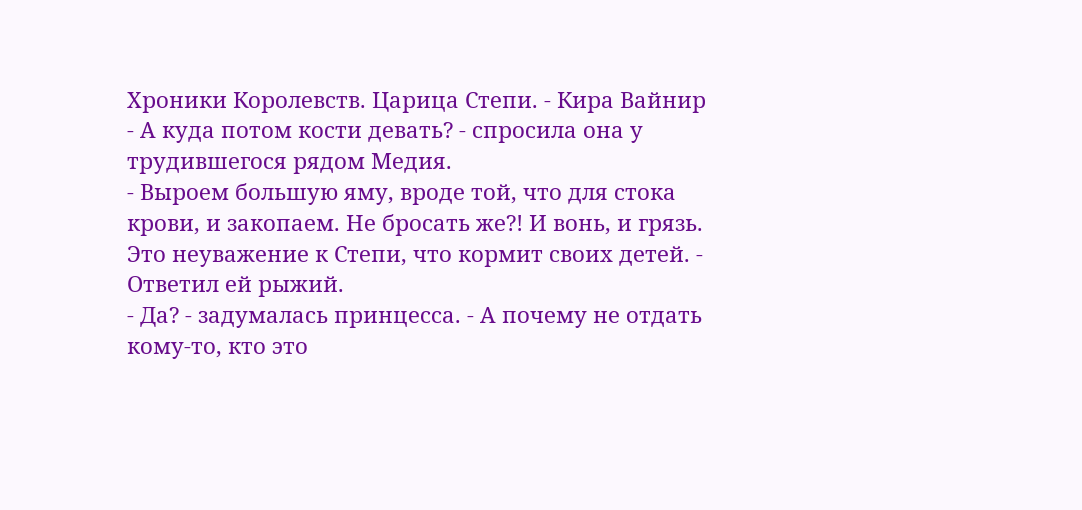Хроники Королевств. Царица Степи. - Кира Вайнир
- А куда потом кости девать? - спросила она у трудившегося рядом Медия.
- Выроем большую яму, вроде той, что для стока крови, и закопаем. Не бросать же?! И вонь, и грязь. Это неуважение к Степи, что кормит своих детей. - Ответил ей рыжий.
- Да? - задумалась принцесса. - А почему не отдать кому-то, кто это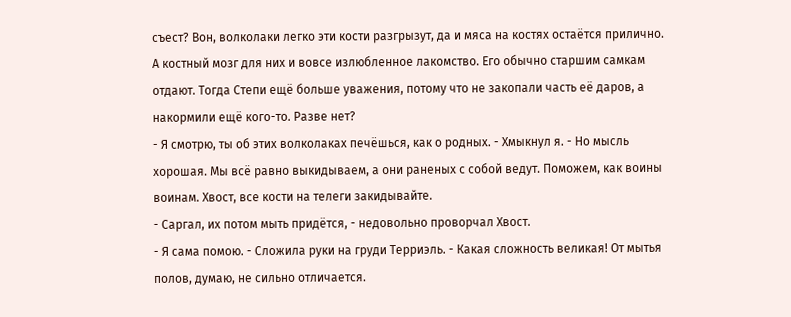съест? Вон, волколаки легко эти кости разгрызут, да и мяса на костях остаётся прилично. А костный мозг для них и вовсе излюбленное лакомство. Его обычно старшим самкам отдают. Тогда Степи ещё больше уважения, потому что не закопали часть её даров, а накормили ещё кого-то. Разве нет?
- Я смотрю, ты об этих волколаках печëшься, как о родных. - Хмыкнул я. - Но мысль хорошая. Мы всё равно выкидываем, а они раненых с собой ведут. Поможем, как воины воинам. Хвост, все кости на телеги закидывайте.
- Саргал, их потом мыть придётся, - недовольно проворчал Хвост.
- Я сама помою. - Сложила руки на груди Терриэль. - Какая сложность великая! От мытья полов, думаю, не сильно отличается.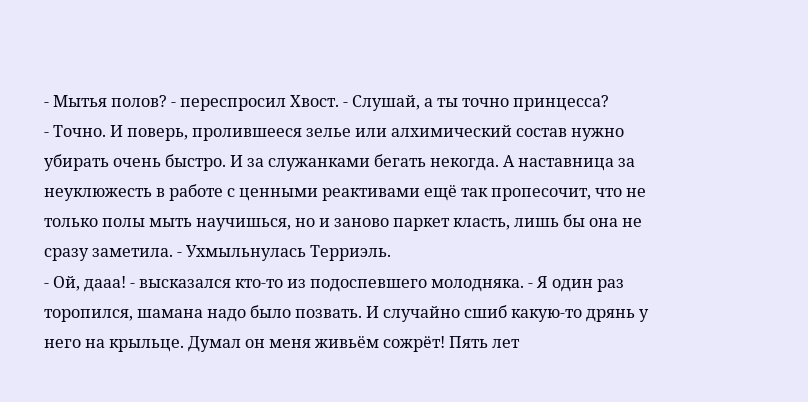- Мытья полов? - переспросил Хвост. - Слушай, а ты точно принцесса?
- Точно. И поверь, пролившееся зелье или алхимический состав нужно убирать очень быстро. И за служанками бегать некогда. А наставница за неуклюжесть в работе с ценными реактивами ещё так пропесочит, что не только полы мыть научишься, но и заново паркет класть, лишь бы она не сразу заметила. - Ухмыльнулась Терриэль.
- Ой, дааа! - высказался кто-то из подоспевшего молодняка. - Я один раз торопился, шамана надо было позвать. И случайно сшиб какую-то дрянь у него на крыльце. Думал он меня живьём сожрëт! Пять лет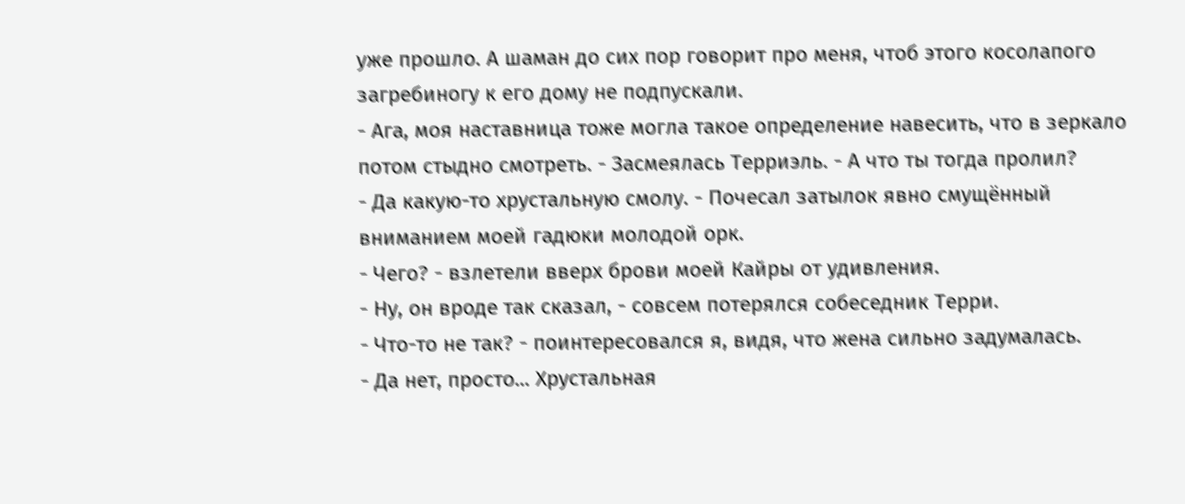уже прошло. А шаман до сих пор говорит про меня, чтоб этого косолапого загребиногу к его дому не подпускали.
- Ага, моя наставница тоже могла такое определение навесить, что в зеркало потом стыдно смотреть. - Засмеялась Терриэль. - А что ты тогда пролил?
- Да какую-то хрустальную смолу. - Почесал затылок явно смущённый вниманием моей гадюки молодой орк.
- Чего? - взлетели вверх брови моей Кайры от удивления.
- Ну, он вроде так сказал, - совсем потерялся собеседник Терри.
- Что-то не так? - поинтересовался я, видя, что жена сильно задумалась.
- Да нет, просто... Хрустальная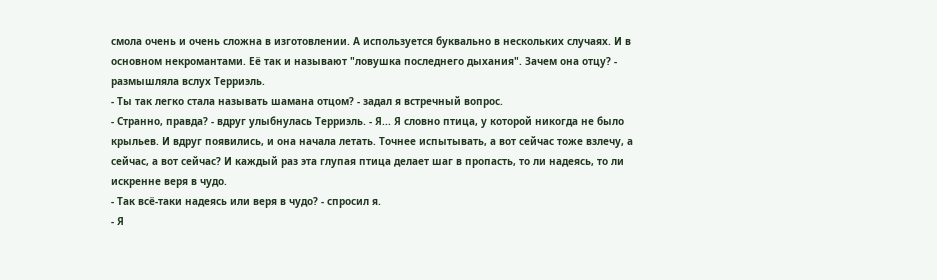смола очень и очень сложна в изготовлении. А используется буквально в нескольких случаях. И в основном некромантами. Её так и называют "ловушка последнего дыхания". Зачем она отцу? - размышляла вслух Терриэль.
- Ты так легко стала называть шамана отцом? - задал я встречный вопрос.
- Странно, правда? - вдруг улыбнулась Терриэль. - Я... Я словно птица, у которой никогда не было крыльев. И вдруг появились, и она начала летать. Точнее испытывать, а вот сейчас тоже взлечу, а сейчас, а вот сейчас? И каждый раз эта глупая птица делает шаг в пропасть, то ли надеясь, то ли искренне веря в чудо.
- Так всё-таки надеясь или веря в чудо? - спросил я.
- Я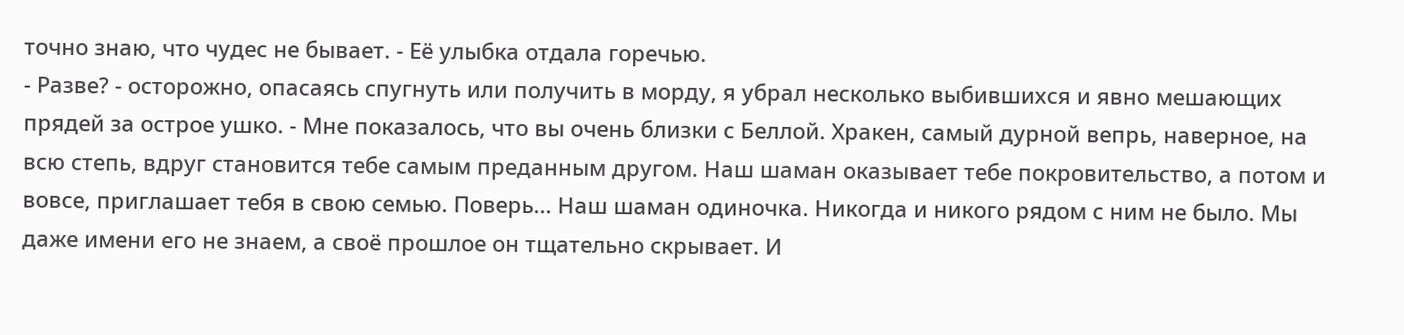точно знаю, что чудес не бывает. - Её улыбка отдала горечью.
- Разве? - осторожно, опасаясь спугнуть или получить в морду, я убрал несколько выбившихся и явно мешающих прядей за острое ушко. - Мне показалось, что вы очень близки с Беллой. Хракен, самый дурной вепрь, наверное, на всю степь, вдруг становится тебе самым преданным другом. Наш шаман оказывает тебе покровительство, а потом и вовсе, приглашает тебя в свою семью. Поверь... Наш шаман одиночка. Никогда и никого рядом с ним не было. Мы даже имени его не знаем, а своё прошлое он тщательно скрывает. И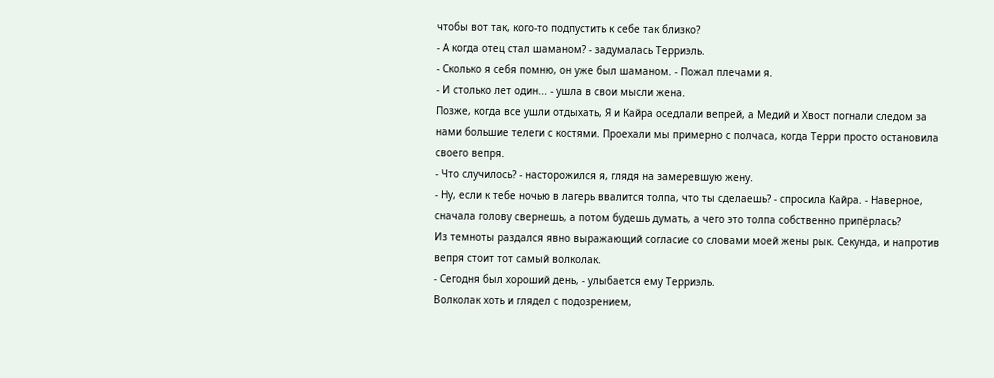чтобы вот так, кого-то подпустить к себе так близко?
- А когда отец стал шаманом? - задумалась Терриэль.
- Сколько я себя помню, он уже был шаманом. - Пожал плечами я.
- И столько лет один... - ушла в свои мысли жена.
Позже, когда все ушли отдыхать, Я и Кайра оседлали вепрей, а Медий и Хвост погнали следом за нами большие телеги с костями. Проехали мы примерно с полчаса, когда Терри просто остановила своего вепря.
- Что случилось? - насторожился я, глядя на замеревшую жену.
- Ну, если к тебе ночью в лагерь ввалится толпа, что ты сделаешь? - спросила Кайра. - Наверное, сначала голову свернешь, а потом будешь думать, а чего это толпа собственно припёрлась?
Из темноты раздался явно выражающий согласие со словами моей жены рык. Секунда, и напротив вепря стоит тот самый волколак.
- Сегодня был хороший день, - улыбается ему Терриэль.
Волколак хоть и глядел с подозрением,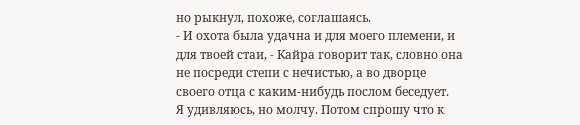но рыкнул, похоже, соглашаясь.
- И охота была удачна и для моего племени, и для твоей стаи, - Кайра говорит так, словно она не посреди степи с нечистью, а во дворце своего отца с каким-нибудь послом беседует.
Я удивляюсь, но молчу. Потом спрошу что к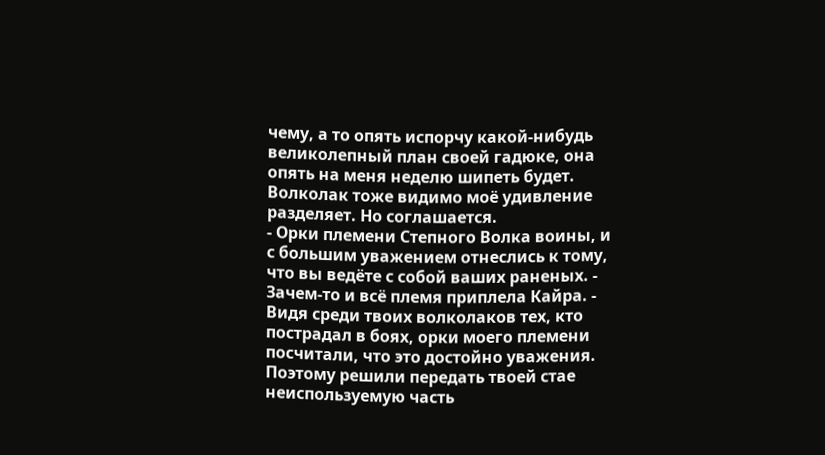чему, а то опять испорчу какой-нибудь великолепный план своей гадюке, она опять на меня неделю шипеть будет. Волколак тоже видимо моё удивление разделяет. Но соглашается.
- Орки племени Степного Волка воины, и с большим уважением отнеслись к тому, что вы ведёте с собой ваших раненых. - Зачем-то и всё племя приплела Кайра. - Видя среди твоих волколаков тех, кто пострадал в боях, орки моего племени посчитали, что это достойно уважения. Поэтому решили передать твоей стае неиспользуемую часть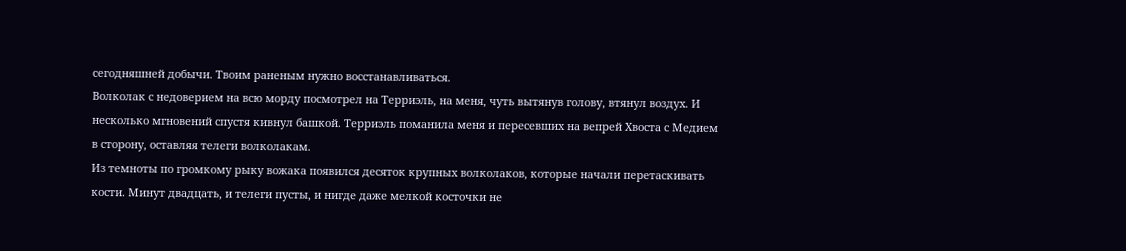сегодняшней добычи. Твоим раненым нужно восстанавливаться.
Волколак с недоверием на всю морду посмотрел на Терриэль, на меня, чуть вытянув голову, втянул воздух. И несколько мгновений спустя кивнул башкой. Терриэль поманила меня и пересевших на вепрей Хвоста с Медием в сторону, оставляя телеги волколакам.
Из темноты по громкому рыку вожака появился десяток крупных волколаков, которые начали перетаскивать кости. Минут двадцать, и телеги пусты, и нигде даже мелкой косточки не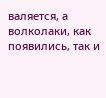валяется, а волколаки, как появились, так и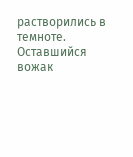растворились в темноте.
Оставшийся вожак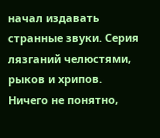начал издавать странные звуки. Серия лязганий челюстями, рыков и хрипов. Ничего не понятно,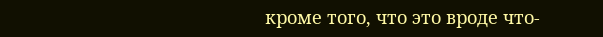кроме того, что это вроде что-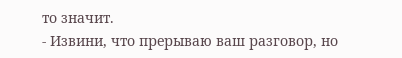то значит.
- Извини, что прерываю ваш разговор, но